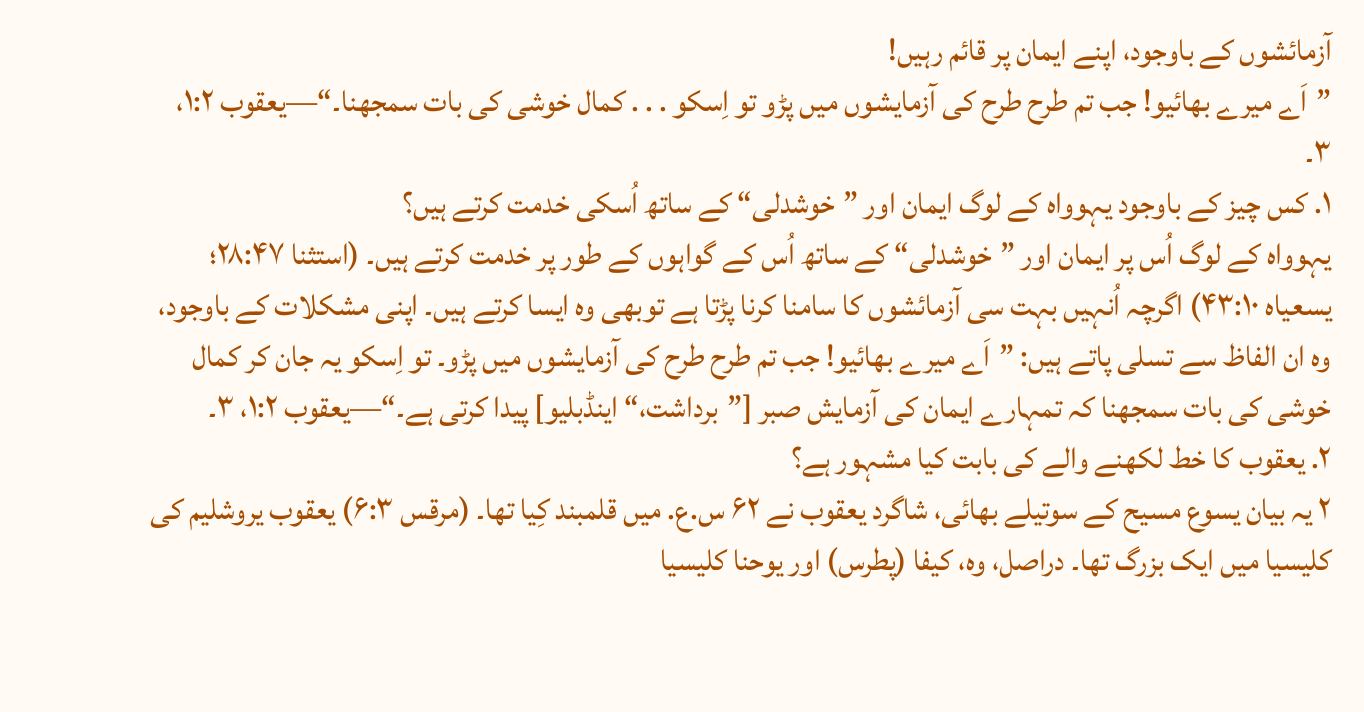آزمائشوں کے باوجود، اپنے ایمان پر قائم رہیں!
”اَے میرے بھائیو! جب تم طرح طرح کی آزمایشوں میں پڑو تو اِسکو . . . کمال خوشی کی بات سمجھنا۔“—یعقوب ۱:۲، ۳۔
۱. کس چیز کے باوجود یہوواہ کے لوگ ایمان اور ”خوشدلی“ کے ساتھ اُسکی خدمت کرتے ہیں؟
یہوواہ کے لوگ اُس پر ایمان اور ”خوشدلی“ کے ساتھ اُس کے گواہوں کے طور پر خدمت کرتے ہیں۔ (استثنا ۲۸:۴۷؛ یسعیاہ ۴۳:۱۰) اگرچہ اُنہیں بہت سی آزمائشوں کا سامنا کرنا پڑتا ہے توبھی وہ ایسا کرتے ہیں۔ اپنی مشکلات کے باوجود، وہ ان الفاظ سے تسلی پاتے ہیں: ”اَے میرے بھائیو! جب تم طرح طرح کی آزمایشوں میں پڑو۔ تو اِسکو یہ جان کر کمال خوشی کی بات سمجھنا کہ تمہارے ایمان کی آزمایش صبر [”برداشت،“ اینڈبلیو] پیدا کرتی ہے۔“—یعقوب ۱:۲، ۳۔
۲. یعقوب کا خط لکھنے والے کی بابت کیا مشہور ہے؟
۲ یہ بیان یسوع مسیح کے سوتیلے بھائی، شاگرد یعقوب نے ۶۲ س.ع. میں قلمبند کِیا تھا۔ (مرقس ۶:۳) یعقوب یروشلیم کی کلیسیا میں ایک بزرگ تھا۔ دراصل، وہ، کیفا (پطرس) اور یوحنا کلیسیا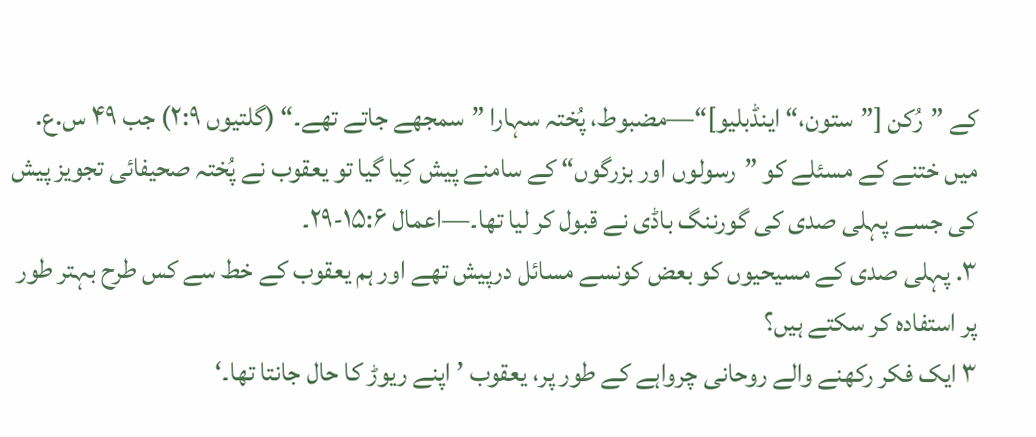کے ”رُکن [”ستون،“ اینڈبلیو]“—مضبوط، پُختہ سہارا ”سمجھے جاتے تھے۔“ (گلتیوں ۲:۹) جب ۴۹ س.ع. میں ختنے کے مسئلے کو ”رسولوں اور بزرگوں“ کے سامنے پیش کِیا گیا تو یعقوب نے پُختہ صحیفائی تجویز پیش کی جسے پہلی صدی کی گورننگ باڈی نے قبول کر لیا تھا۔—اعمال ۱۵:۶-۲۹۔
۳. پہلی صدی کے مسیحیوں کو بعض کونسے مسائل درپیش تھے اور ہم یعقوب کے خط سے کس طرح بہتر طور پر استفادہ کر سکتے ہیں؟
۳ ایک فکر رکھنے والے روحانی چرواہے کے طور پر، یعقوب ’اپنے ریوڑ کا حال جانتا تھا۔‘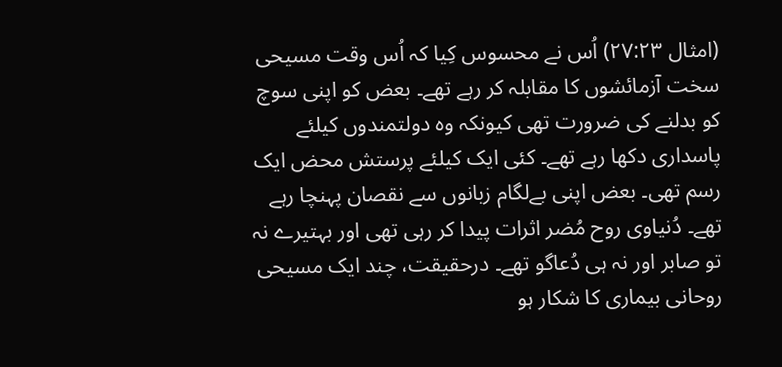(امثال ۲۷:۲۳) اُس نے محسوس کِیا کہ اُس وقت مسیحی سخت آزمائشوں کا مقابلہ کر رہے تھے۔ بعض کو اپنی سوچ کو بدلنے کی ضرورت تھی کیونکہ وہ دولتمندوں کیلئے پاسداری دکھا رہے تھے۔ کئی ایک کیلئے پرستش محض ایک رسم تھی۔ بعض اپنی بےلگام زبانوں سے نقصان پہنچا رہے تھے۔ دُنیاوی روح مُضر اثرات پیدا کر رہی تھی اور بہتیرے نہ تو صابر اور نہ ہی دُعاگو تھے۔ درحقیقت، چند ایک مسیحی روحانی بیماری کا شکار ہو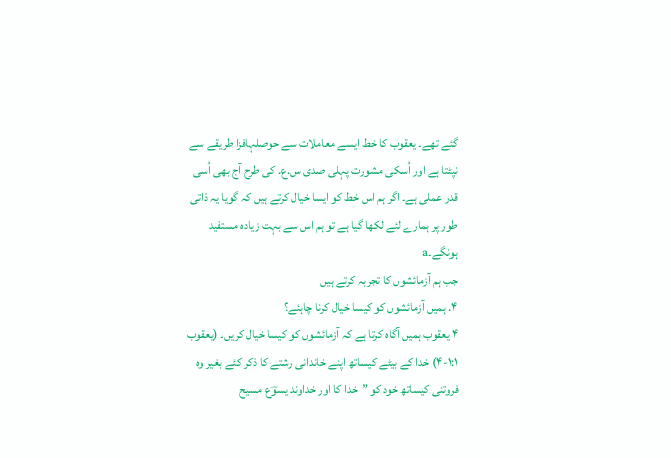گئے تھے۔ یعقوب کا خط ایسے معاملات سے حوصلہافزا طریقے سے نپٹتا ہے اور اُسکی مشورت پہلی صدی س.ع. کی طرح آج بھی اُسی قدر عملی ہے۔ اگر ہم اس خط کو ایسا خیال کرتے ہیں کہ گویا یہ ذاتی طور پر ہمارے لئے لکھا گیا ہے تو ہم اس سے بہت زیادہ مستفید ہونگے۔a
جب ہم آزمائشوں کا تجربہ کرتے ہیں
۴. ہمیں آزمائشوں کو کیسا خیال کرنا چاہئے؟
۴ یعقوب ہمیں آگاہ کرتا ہے کہ آزمائشوں کو کیسا خیال کریں۔ (یعقوب ۱:۱-۴) خدا کے بیٹے کیساتھ اپنے خاندانی رشتے کا ذکر کئے بغیر وہ فروتنی کیساتھ خود کو ”خدا کا اور خداوند یسوؔع مسیح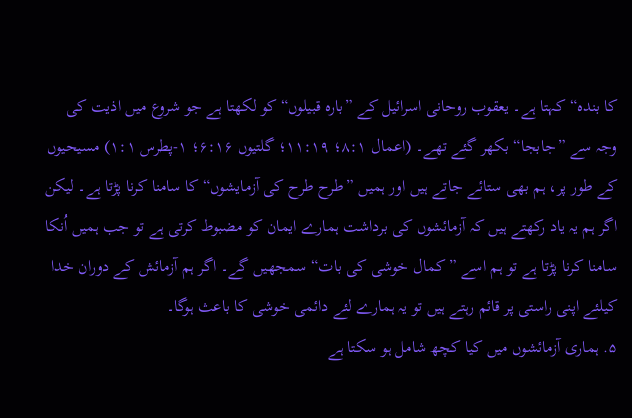کا بندہ“ کہتا ہے۔ یعقوب روحانی اسرائیل کے ”بارہ قبیلوں“ کو لکھتا ہے جو شروع میں اذیت کی وجہ سے ”جابجا“ بکھر گئے تھے۔ (اعمال ۸:۱؛ ۱۱:۱۹؛ گلتیوں ۶:۱۶؛ ۱-پطرس ۱:۱) مسیحیوں کے طور پر، ہم بھی ستائے جاتے ہیں اور ہمیں ”طرح طرح کی آزمایشوں“ کا سامنا کرنا پڑتا ہے۔ لیکن اگر ہم یہ یاد رکھتے ہیں کہ آزمائشوں کی برداشت ہمارے ایمان کو مضبوط کرتی ہے تو جب ہمیں اُنکا سامنا کرنا پڑتا ہے تو ہم اسے ”کمال خوشی کی بات“ سمجھیں گے۔ اگر ہم آزمائش کے دوران خدا کیلئے اپنی راستی پر قائم رہتے ہیں تو یہ ہمارے لئے دائمی خوشی کا باعث ہوگا۔
۵. ہماری آزمائشوں میں کیا کچھ شامل ہو سکتا ہے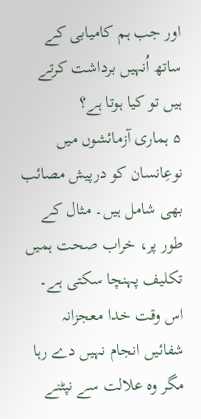اور جب ہم کامیابی کے ساتھ اُنہیں برداشت کرتے ہیں تو کیا ہوتا ہے؟
۵ ہماری آزمائشوں میں نوعِانسان کو درپیش مصائب بھی شامل ہیں۔ مثال کے طور پر، خراب صحت ہمیں تکلیف پہنچا سکتی ہے۔ اس وقت خدا معجزانہ شفائیں انجام نہیں دے رہا مگر وہ علالت سے نپٹنے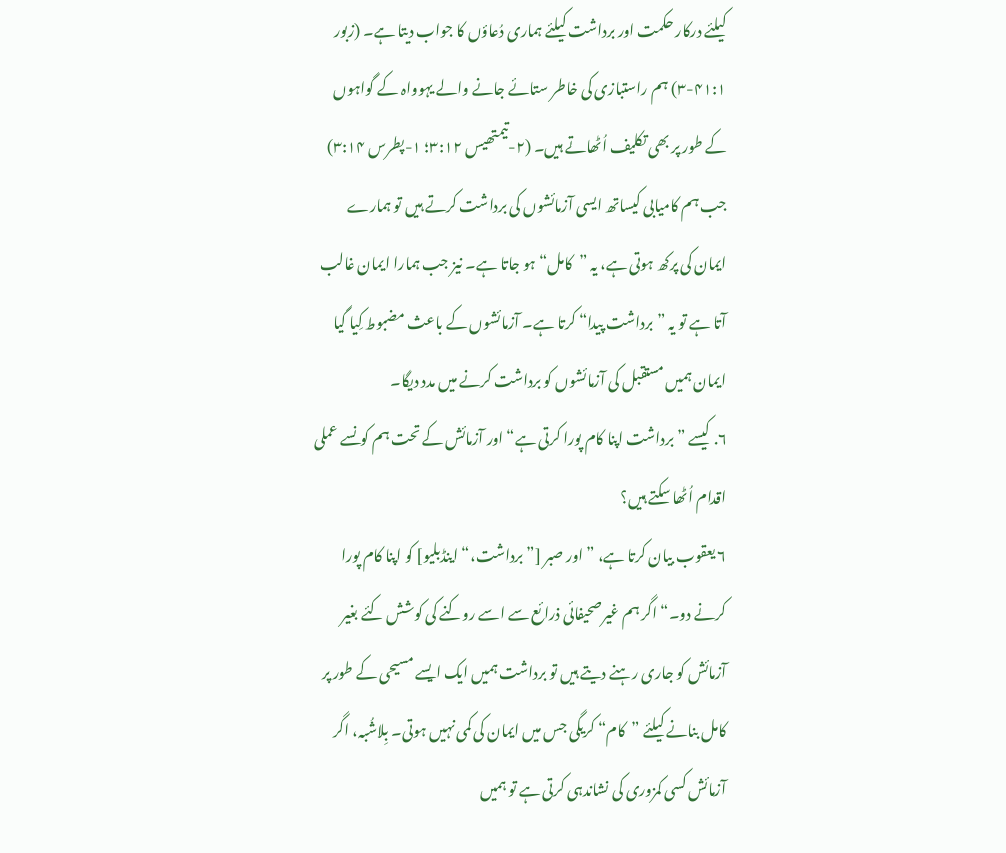کیلئے درکار حکمت اور برداشت کیلئے ہماری دُعاؤں کا جواب دیتا ہے۔ (زبور ۴۱:۱-۳) ہم راستبازی کی خاطر ستائے جانے والے یہوواہ کے گواہوں کے طور پر بھی تکلیف اُٹھاتے ہیں۔ (۲-تیمتھیس ۳:۱۲؛ ۱-پطرس ۳:۱۴) جب ہم کامیابی کیساتھ ایسی آزمائشوں کی برداشت کرتے ہیں تو ہمارے ایمان کی پرکھ ہوتی ہے، یہ ”کامل“ ہو جاتا ہے۔ نیز جب ہمارا ایمان غالب آتا ہے تو یہ ”برداشت پیدا“ کرتا ہے۔ آزمائشوں کے باعث مضبوط کِیا گیا ایمان ہمیں مستقبل کی آزمائشوں کو برداشت کرنے میں مدد دیگا۔
۶. کیسے ”برداشت اپنا کام پورا کرتی ہے“ اور آزمائش کے تحت ہم کونسے عملی اقدام اُٹھا سکتے ہیں؟
۶ یعقوب بیان کرتا ہے، ”اور صبر [”برداشت،“ اینڈبلیو] کو اپنا کام پورا کرنے دو۔“ اگر ہم غیرصحیفائی ذرائع سے اسے روکنے کی کوشش کئے بغیر آزمائش کو جاری رہنے دیتے ہیں تو برداشت ہمیں ایک ایسے مسیحی کے طور پر کامل بنانے کیلئے ”کام“ کریگی جس میں ایمان کی کمی نہیں ہوتی۔ بِلاشُبہ، اگر آزمائش کسی کمزوری کی نشاندہی کرتی ہے تو ہمیں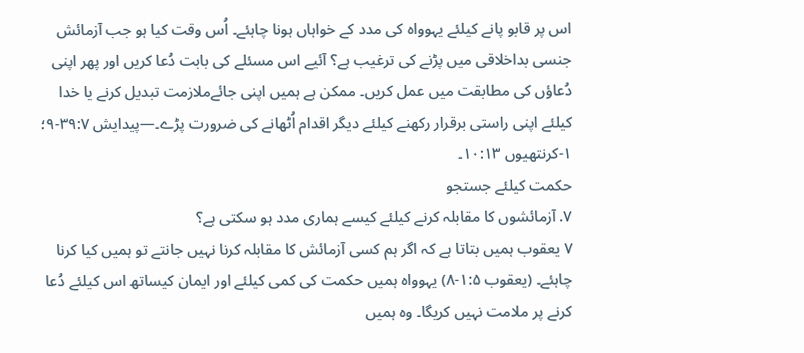اس پر قابو پانے کیلئے یہوواہ کی مدد کے خواہاں ہونا چاہئے۔ اُس وقت کیا ہو جب آزمائش جنسی بداخلاقی میں پڑنے کی ترغیب ہے؟ آئیے اس مسئلے کی بابت دُعا کریں اور پھر اپنی دُعاؤں کی مطابقت میں عمل کریں۔ ممکن ہے ہمیں اپنی جائےملازمت تبدیل کرنے یا خدا کیلئے اپنی راستی برقرار رکھنے کیلئے دیگر اقدام اُٹھانے کی ضرورت پڑے۔—پیدایش ۳۹:۷-۹؛ ۱-کرنتھیوں ۱۰:۱۳۔
حکمت کیلئے جستجو
۷. آزمائشوں کا مقابلہ کرنے کیلئے کیسے ہماری مدد ہو سکتی ہے؟
۷ یعقوب ہمیں بتاتا ہے کہ اگر ہم کسی آزمائش کا مقابلہ کرنا نہیں جانتے تو ہمیں کیا کرنا چاہئے۔ (یعقوب ۱:۵-۸) یہوواہ ہمیں حکمت کی کمی کیلئے اور ایمان کیساتھ اس کیلئے دُعا کرنے پر ملامت نہیں کریگا۔ وہ ہمیں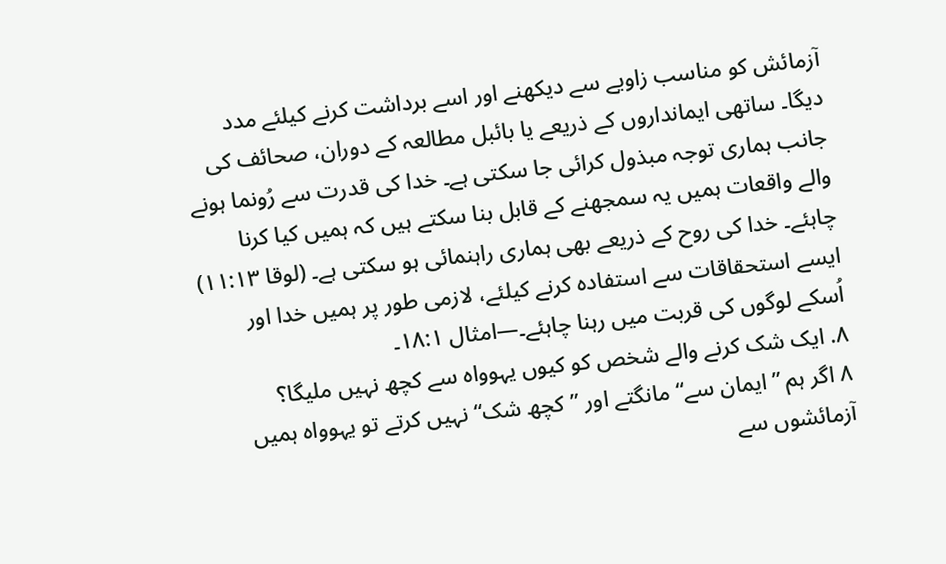آزمائش کو مناسب زاویے سے دیکھنے اور اسے برداشت کرنے کیلئے مدد دیگا۔ ساتھی ایمانداروں کے ذریعے یا بائبل مطالعہ کے دوران، صحائف کی جانب ہماری توجہ مبذول کرائی جا سکتی ہے۔ خدا کی قدرت سے رُونما ہونے والے واقعات ہمیں یہ سمجھنے کے قابل بنا سکتے ہیں کہ ہمیں کیا کرنا چاہئے۔ خدا کی روح کے ذریعے بھی ہماری راہنمائی ہو سکتی ہے۔ (لوقا ۱۱:۱۳) ایسے استحقاقات سے استفادہ کرنے کیلئے، لازمی طور پر ہمیں خدا اور اُسکے لوگوں کی قربت میں رہنا چاہئے۔—امثال ۱۸:۱۔
۸. ایک شک کرنے والے شخص کو کیوں یہوواہ سے کچھ نہیں ملیگا؟
۸ اگر ہم ”ایمان سے“ مانگتے اور ”کچھ شک“ نہیں کرتے تو یہوواہ ہمیں آزمائشوں سے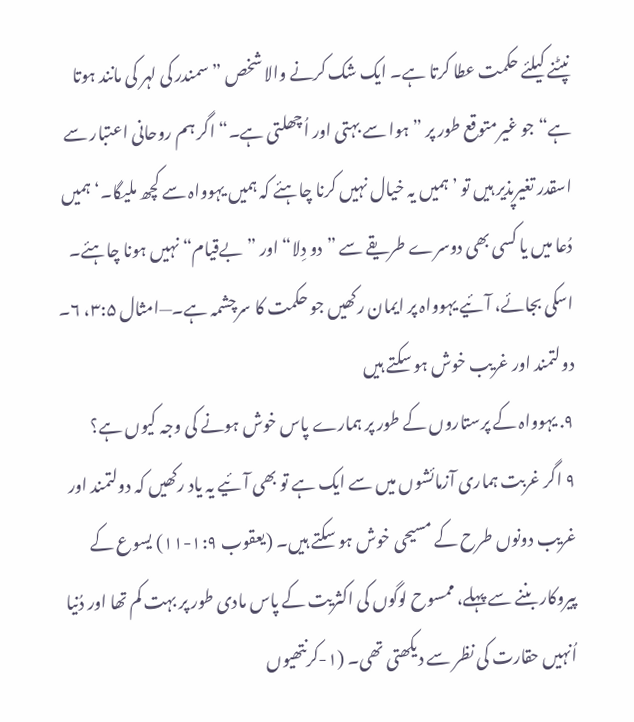نپٹنے کیلئے حکمت عطا کرتا ہے۔ ایک شک کرنے والا شخص ”سمندر کی لہر کی مانند ہوتا ہے“ جو غیرمتوقع طور پر ”ہوا سے بہتی اور اُچھلتی ہے۔“ اگر ہم روحانی اعتبار سے اسقدر تغیرپذیر ہیں تو ’ہمیں یہ خیال نہیں کرنا چاہئے کہ ہمیں یہوواہ سے کچھ ملیگا۔‘ ہمیں دُعا میں یا کسی بھی دوسرے طریقے سے ”دو دِلا“ اور ”بےقیام“ نہیں ہونا چاہئے۔ اسکی بجائے، آئیے یہوواہ پر ایمان رکھیں جو حکمت کا سرچشمہ ہے۔—امثال ۳:۵، ۶۔
دولتمند اور غریب خوش ہو سکتے ہیں
۹. یہوواہ کے پرستاروں کے طور پر ہمارے پاس خوش ہونے کی وجہ کیوں ہے؟
۹ اگر غربت ہماری آزمائشوں میں سے ایک ہے تو بھی آئیے یہ یاد رکھیں کہ دولتمند اور غریب دونوں طرح کے مسیحی خوش ہو سکتے ہیں۔ (یعقوب ۱:۹-۱۱) یسوع کے پیروکار بننے سے پہلے، ممسوح لوگوں کی اکثریت کے پاس مادی طور پر بہت کم تھا اور دُنیا اُنہیں حقارت کی نظر سے دیکھتی تھی۔ (۱-کرنتھیوں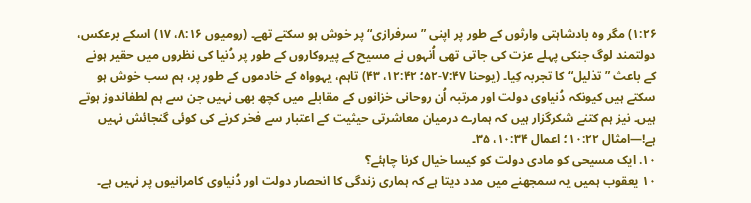۱:۲۶) مگر وہ بادشاہتی وارثوں کے طور پر اپنی ”سرفرازی“ پر خوش ہو سکتے تھے۔ (رومیوں ۸:۱۶، ۱۷) اسکے برعکس، دولتمند لوگ جنکی پہلے عزت کی جاتی تھی اُنہوں نے مسیح کے پیروکاروں کے طور پر دُنیا کی نظروں میں حقیر ہونے کے باعث ”تذلیل“ کا تجربہ کِیا۔ (یوحنا ۷:۴۷-۵۲؛ ۱۲:۴۲، ۴۳) تاہم، یہوواہ کے خادموں کے طور پر، ہم سب خوش ہو سکتے ہیں کیونکہ دُنیاوی دولت اور مرتبہ اُن روحانی خزانوں کے مقابلے میں کچھ بھی نہیں جن سے ہم لطفاندوز ہوتے ہیں۔ نیز ہم کتنے شکرگزار ہیں کہ ہمارے درمیان معاشرتی حیثیت کے اعتبار سے فخر کرنے کی کوئی گنجائش نہیں ہے!—امثال ۱۰:۲۲؛ اعمال ۱۰:۳۴، ۳۵۔
۱۰. ایک مسیحی کو مادی دولت کو کیسا خیال کرنا چاہئے؟
۱۰ یعقوب ہمیں یہ سمجھنے میں مدد دیتا ہے کہ ہماری زندگی کا انحصار دولت اور دُنیاوی کامرانیوں پر نہیں ہے۔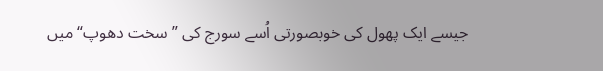جیسے ایک پھول کی خوبصورتی اُسے سورج کی ”سخت دھوپ“ میں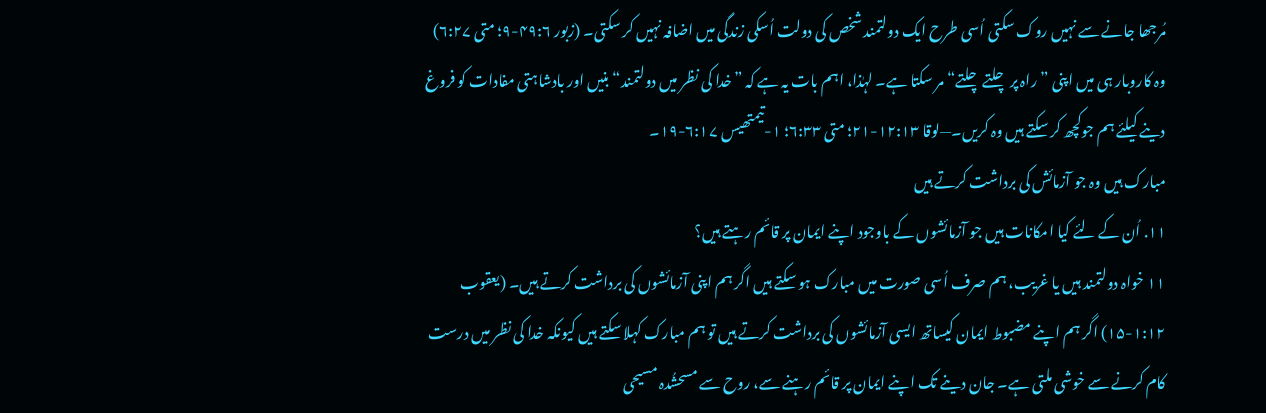مُرجھا جانے سے نہیں روک سکتی اُسی طرح ایک دولتمند شخص کی دولت اُسکی زندگی میں اضافہ نہیں کر سکتی۔ (زبور ۴۹:۶-۹؛ متی ۶:۲۷) وہ کاروبار ہی میں اپنی ”راہ پر چلتے چلتے“ مر سکتا ہے۔ لہٰذا، اہم بات یہ ہے کہ ”خدا کی نظر میں دولتمند“ بنیں اور بادشاہتی مفادات کو فروغ دینے کیلئے ہم جوکچھ کر سکتے ہیں وہ کریں۔—لوقا ۱۲:۱۳-۲۱؛ متی ۶:۳۳؛ ۱-تیمتھیس ۶:۱۷-۱۹۔
مبارک ہیں وہ جو آزمائش کی برداشت کرتے ہیں
۱۱. اُن کے لئے کیا امکانات ہیں جو آزمائشوں کے باوجود اپنے ایمان پر قائم رہتے ہیں؟
۱۱ خواہ دولتمند ہیں یا غریب، ہم صرف اُسی صورت میں مبارک ہو سکتے ہیں اگر ہم اپنی آزمائشوں کی برداشت کرتے ہیں۔ (یعقوب ۱:۱۲-۱۵) اگر ہم اپنے مضبوط ایمان کیساتھ ایسی آزمائشوں کی برداشت کرتے ہیں تو ہم مبارک کہلا سکتے ہیں کیونکہ خدا کی نظر میں درست کام کرنے سے خوشی ملتی ہے۔ جان دینے تک اپنے ایمان پر قائم رہنے سے، روح سے مسحشُدہ مسیحی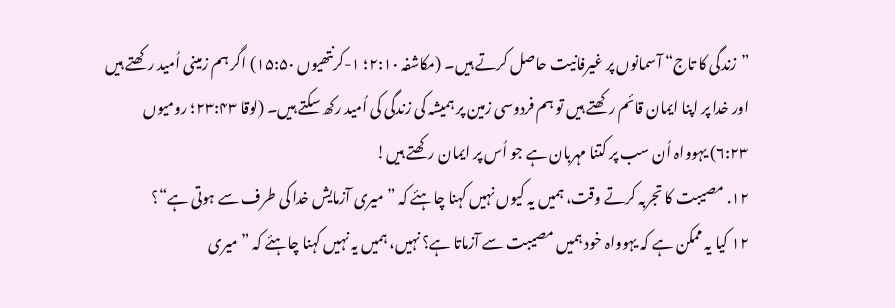”زندگی کا تاج“ آسمانوں پر غیرفانیت حاصل کرتے ہیں۔ (مکاشفہ ۲:۱۰؛ ۱-کرنتھیوں ۱۵:۵۰) اگر ہم زمینی اُمید رکھتے ہیں اور خدا پر اپنا ایمان قائم رکھتے ہیں تو ہم فردوسی زمین پر ہمیشہ کی زندگی کی اُمید رکھ سکتے ہیں۔ (لوقا ۲۳:۴۳؛ رومیوں ۶:۲۳) یہوواہ اُن سب پر کتنا مہربان ہے جو اُس پر ایمان رکھتے ہیں!
۱۲. مصیبت کا تجربہ کرتے وقت، ہمیں یہ کیوں نہیں کہنا چاہئے کہ ”میری آزمایش خدا کی طرف سے ہوتی ہے“؟
۱۲ کیا یہ ممکن ہے کہ یہوواہ خود ہمیں مصیبت سے آزماتا ہے؟ نہیں، ہمیں یہ نہیں کہنا چاہئے کہ ”میری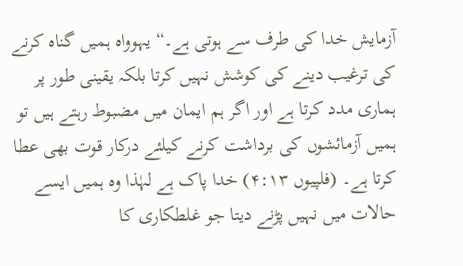آزمایش خدا کی طرف سے ہوتی ہے۔“ یہوواہ ہمیں گناہ کرنے کی ترغیب دینے کی کوشش نہیں کرتا بلکہ یقینی طور پر ہماری مدد کرتا ہے اور اگر ہم ایمان میں مضبوط رہتے ہیں تو ہمیں آزمائشوں کی برداشت کرنے کیلئے درکار قوت بھی عطا کرتا ہے۔ (فلپیوں ۴:۱۳) خدا پاک ہے لہٰذا وہ ہمیں ایسے حالات میں نہیں پڑنے دیتا جو غلطکاری کا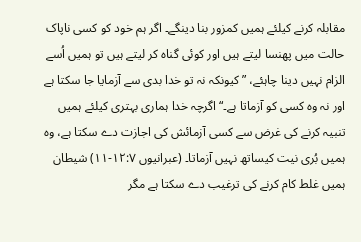مقابلہ کرنے کیلئے ہمیں کمزور بنا دینگے۔ اگر ہم خود کو کسی ناپاک حالت میں پھنسا لیتے ہیں اور کوئی گناہ کر لیتے ہیں تو ہمیں اُسے الزام نہیں دینا چاہئے، ”کیونکہ نہ تو خدا بدی سے آزمایا جا سکتا ہے اور نہ وہ کسی کو آزماتا ہے۔“ اگرچہ خدا ہماری بہتری کیلئے ہمیں تنبیہ کرنے کی غرض سے کسی آزمائش کی اجازت دے سکتا ہے، وہ ہمیں بُری نیت کیساتھ نہیں آزماتا۔ (عبرانیوں ۱۲:۷-۱۱) شیطان ہمیں غلط کام کرنے کی ترغیب دے سکتا ہے مگر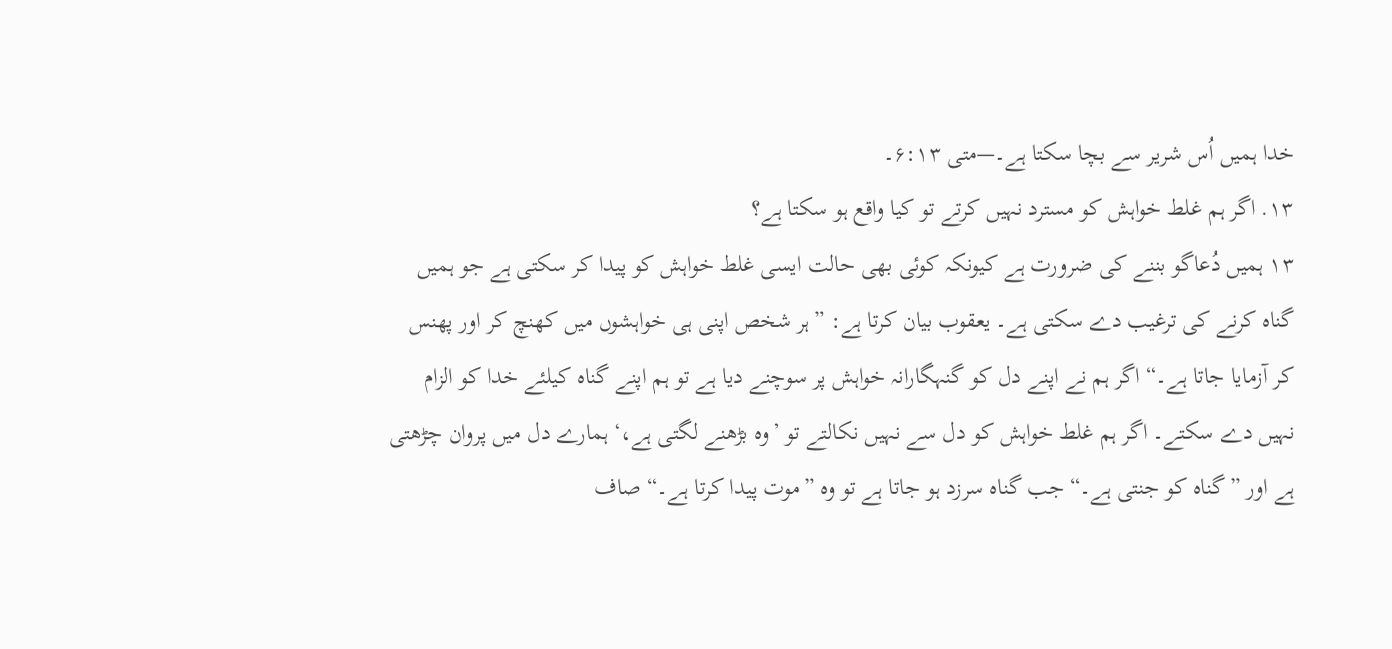خدا ہمیں اُس شریر سے بچا سکتا ہے۔—متی ۶:۱۳۔
۱۳. اگر ہم غلط خواہش کو مسترد نہیں کرتے تو کیا واقع ہو سکتا ہے؟
۱۳ ہمیں دُعاگو بننے کی ضرورت ہے کیونکہ کوئی بھی حالت ایسی غلط خواہش کو پیدا کر سکتی ہے جو ہمیں گناہ کرنے کی ترغیب دے سکتی ہے۔ یعقوب بیان کرتا ہے: ”ہر شخص اپنی ہی خواہشوں میں کھنچ کر اور پھنس کر آزمایا جاتا ہے۔“ اگر ہم نے اپنے دل کو گنہگارانہ خواہش پر سوچنے دیا ہے تو ہم اپنے گناہ کیلئے خدا کو الزام نہیں دے سکتے۔ اگر ہم غلط خواہش کو دل سے نہیں نکالتے تو ’وہ بڑھنے لگتی ہے،‘ ہمارے دل میں پروان چڑھتی ہے اور ”گناہ کو جنتی ہے۔“ جب گناہ سرزد ہو جاتا ہے تو وہ ”موت پیدا کرتا ہے۔“ صاف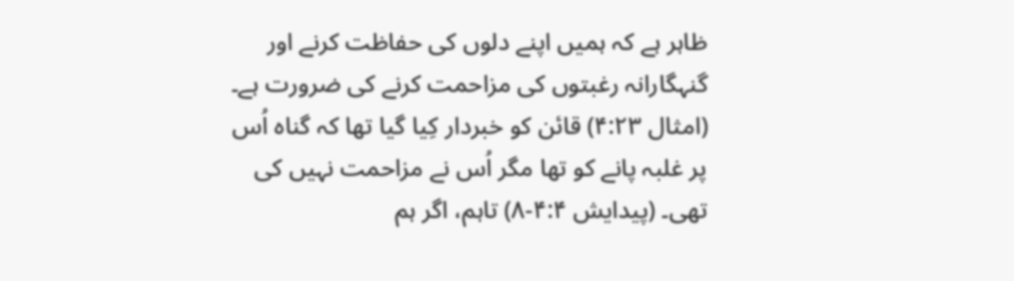ظاہر ہے کہ ہمیں اپنے دلوں کی حفاظت کرنے اور گنہگارانہ رغبتوں کی مزاحمت کرنے کی ضرورت ہے۔ (امثال ۴:۲۳) قائن کو خبردار کِیا گیا تھا کہ گناہ اُس پر غلبہ پانے کو تھا مگر اُس نے مزاحمت نہیں کی تھی۔ (پیدایش ۴:۴-۸) تاہم، اگر ہم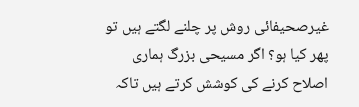غیرصحیفائی روش پر چلنے لگتے ہیں تو پھر کیا ہو؟ اگر مسیحی بزرگ ہماری اصلاح کرنے کی کوشش کرتے ہیں تاکہ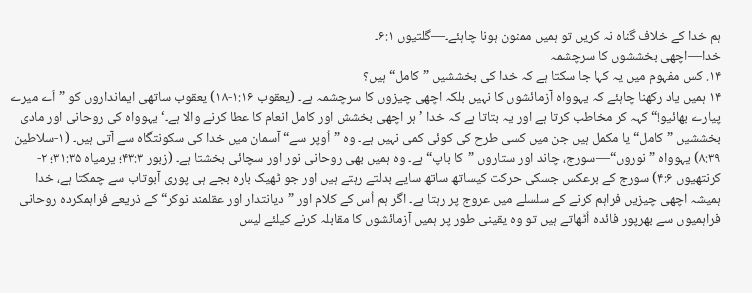ہم خدا کے خلاف گناہ نہ کریں تو ہمیں ممنون ہونا چاہئے۔—گلتیوں ۶:۱۔
خدا—اچھی بخششوں کا سرچشمہ
۱۴. کس مفہوم میں یہ کہا جا سکتا ہے کہ خدا کی بخششیں ”کامل“ ہیں؟
۱۴ ہمیں یاد رکھنا چاہئے کہ یہوواہ آزمائشوں کا نہیں بلکہ اچھی چیزوں کا سرچشمہ ہے۔ (یعقوب ۱:۱۶-۱۸) یعقوب ساتھی ایمانداروں کو ”اَے میرے پیارے بھائیو!“ کہہ کر مخاطب کرتا ہے اور یہ بتاتا ہے کہ خدا ’ہر اچھی بخشش اور کامل انعام کا عطا کرنے والا ہے۔‘ یہوواہ کی روحانی اور مادی بخششیں ”کامل“ یا مکمل ہیں جن میں کسی طرح کی کوئی کمی نہیں ہے۔ وہ ”اُوپر سے“ آسمان میں خدا کی سکونتگاہ سے آتی ہیں۔ (۱-سلاطین ۸:۳۹) یہوواہ ”نوروں“—سورج، چاند اور ستاروں ”کا باپ“ ہے۔ وہ ہمیں بھی روحانی نور اور سچائی بخشتا ہے۔ (زبور ۴۳:۳؛ یرمیاہ ۳۱:۳۵؛ ۲-کرنتھیوں ۴:۶) سورج کے برعکس جسکی حرکت کیساتھ ساتھ سایے بدلتے رہتے ہیں اور جو ٹھیک بارہ بجے ہی پوری آبوتاب سے چمکتا ہے، خدا ہمیشہ اچھی چیزیں فراہم کرنے کے سلسلے میں عروج پر رہتا ہے۔ اگر ہم اُس کے کلام اور ”دیانتدار اور عقلمند نوکر“ کے ذریعے فراہمکردہ روحانی فراہمیوں سے بھرپور فائدہ اُٹھاتے ہیں تو وہ یقینی طور پر ہمیں آزمائشوں کا مقابلہ کرنے کیلئے لیس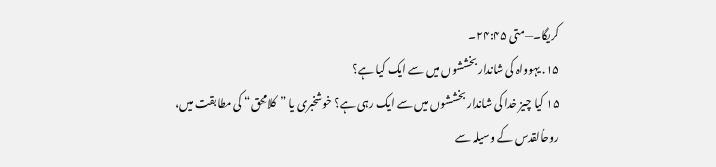کریگا۔—متی ۲۴:۴۵۔
۱۵. یہوواہ کی شاندار بخششوں میں سے ایک کیا ہے؟
۱۵ کیا چیز خدا کی شاندار بخششوں میں سے ایک رہی ہے؟ خوشخبری یا ”کلامِحق“ کی مطابقت میں، روحاُلقدس کے وسیلہ سے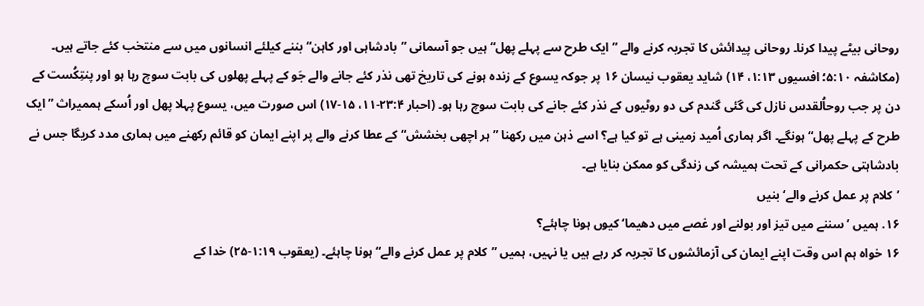روحانی بیٹے پیدا کرنا۔ روحانی پیدائش کا تجربہ کرنے والے ”ایک طرح سے پہلے پھل“ ہیں جو آسمانی ”بادشاہی اور کاہن“ بننے کیلئے انسانوں میں سے منتخب کئے جاتے ہیں۔ (مکاشفہ ۵:۱۰؛ افسیوں ۱:۱۳، ۱۴) شاید یعقوب نیسان ۱۶ پر جوکہ یسوع کے زندہ ہونے کی تاریخ تھی نذر کئے جانے والے جَو کے پہلے پھلوں کی بابت سوچ رہا ہو اور پنتِکُست کے دن پر جب روحاُلقدس نازل کی گئی گندم کی دو روٹیوں کے نذر کئے جانے کی بابت سوچ رہا ہو۔ (احبار ۲۳:۴-۱۱، ۱۵-۱۷) اس صورت میں، یسوع پہلا پھل اور اُسکے ہممیراث ”ایک طرح کے پہلے پھل“ ہونگے۔ اگر ہماری اُمید زمینی ہے تو کیا ہے؟ اسے ذہن میں رکھنا ”ہر اچھی بخشش“ کے عطا کرنے والے پر اپنے ایمان کو قائم رکھنے میں ہماری مدد کریگا جس نے بادشاہتی حکمرانی کے تحت ہمیشہ کی زندگی کو ممکن بنایا ہے۔
’کلام پر عمل کرنے والے‘ بنیں
۱۶. ہمیں ’سننے میں تیز اور بولنے اور غصے میں دھیما‘ کیوں ہونا چاہئے؟
۱۶ خواہ ہم اس وقت اپنے ایمان کی آزمائشوں کا تجربہ کر رہے ہیں یا نہیں، ہمیں ”کلام پر عمل کرنے والے“ ہونا چاہئے۔ (یعقوب ۱:۱۹-۲۵) خدا کے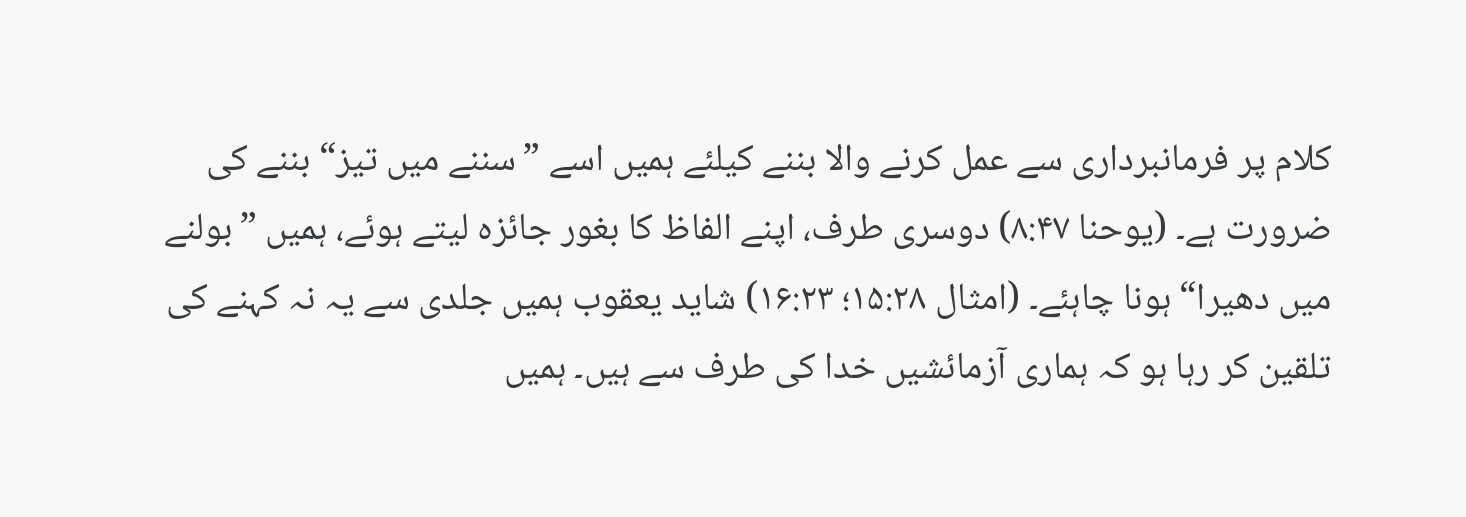کلام پر فرمانبرداری سے عمل کرنے والا بننے کیلئے ہمیں اسے ”سننے میں تیز“ بننے کی ضرورت ہے۔ (یوحنا ۸:۴۷) دوسری طرف، اپنے الفاظ کا بغور جائزہ لیتے ہوئے، ہمیں ”بولنے میں دھیرا“ ہونا چاہئے۔ (امثال ۱۵:۲۸؛ ۱۶:۲۳) شاید یعقوب ہمیں جلدی سے یہ نہ کہنے کی تلقین کر رہا ہو کہ ہماری آزمائشیں خدا کی طرف سے ہیں۔ ہمیں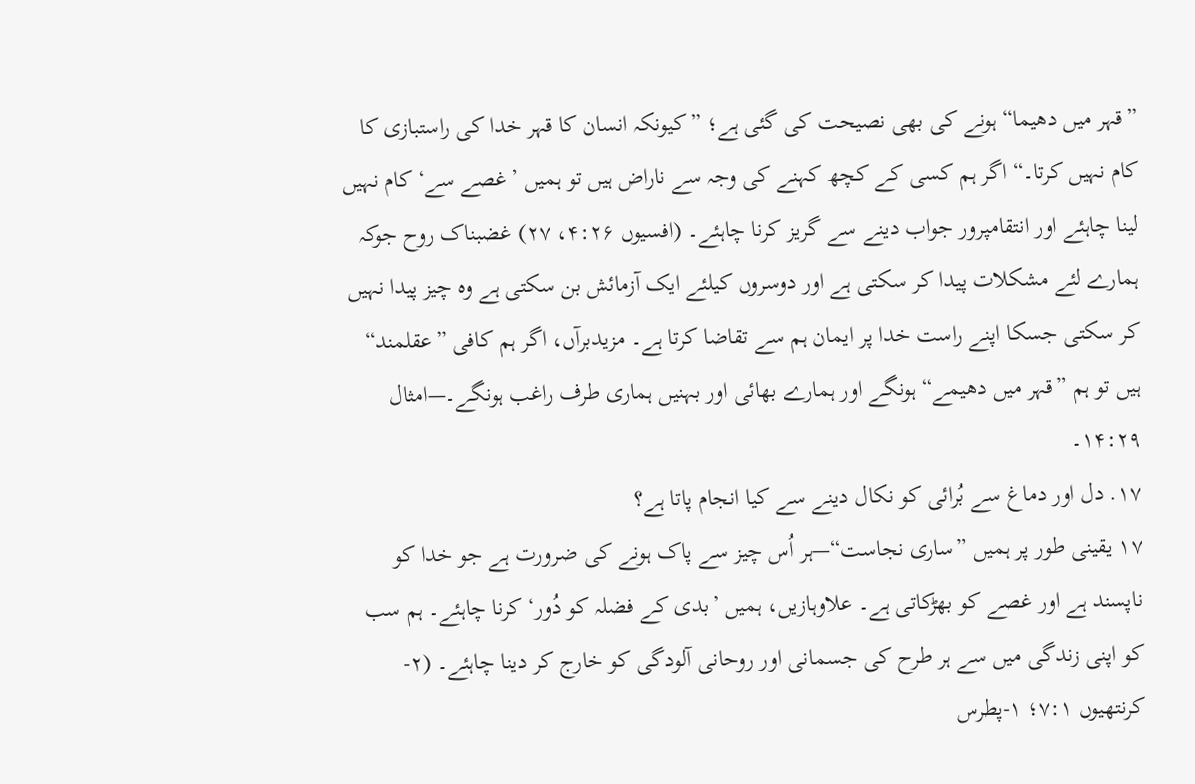”قہر میں دھیما“ ہونے کی بھی نصیحت کی گئی ہے؛ ”کیونکہ انسان کا قہر خدا کی راستبازی کا کام نہیں کرتا۔“ اگر ہم کسی کے کچھ کہنے کی وجہ سے ناراض ہیں تو ہمیں ’غصے سے‘ کام نہیں لینا چاہئے اور انتقامپرور جواب دینے سے گریز کرنا چاہئے۔ (افسیوں ۴:۲۶، ۲۷) غضبناک روح جوکہ ہمارے لئے مشکلات پیدا کر سکتی ہے اور دوسروں کیلئے ایک آزمائش بن سکتی ہے وہ چیز پیدا نہیں کر سکتی جسکا اپنے راست خدا پر ایمان ہم سے تقاضا کرتا ہے۔ مزیدبرآں، اگر ہم کافی ”عقلمند“ ہیں تو ہم ”قہر میں دھیمے“ ہونگے اور ہمارے بھائی اور بہنیں ہماری طرف راغب ہونگے۔—امثال ۱۴:۲۹۔
۱۷. دل اور دماغ سے بُرائی کو نکال دینے سے کیا انجام پاتا ہے؟
۱۷ یقینی طور پر ہمیں ”ساری نجاست“—ہر اُس چیز سے پاک ہونے کی ضرورت ہے جو خدا کو ناپسند ہے اور غصے کو بھڑکاتی ہے۔ علاوہازیں، ہمیں ’بدی کے فضلہ کو دُور‘ کرنا چاہئے۔ ہم سب کو اپنی زندگی میں سے ہر طرح کی جسمانی اور روحانی آلودگی کو خارج کر دینا چاہئے۔ (۲-کرنتھیوں ۷:۱؛ ۱-پطرس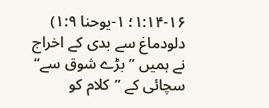۱:۱۴-۱۶؛ ۱-یوحنا ۱:۹) دلودماغ سے بدی کے اخراج نے ہمیں ”بڑے شوق سے“ سچائی کے ”کلام کو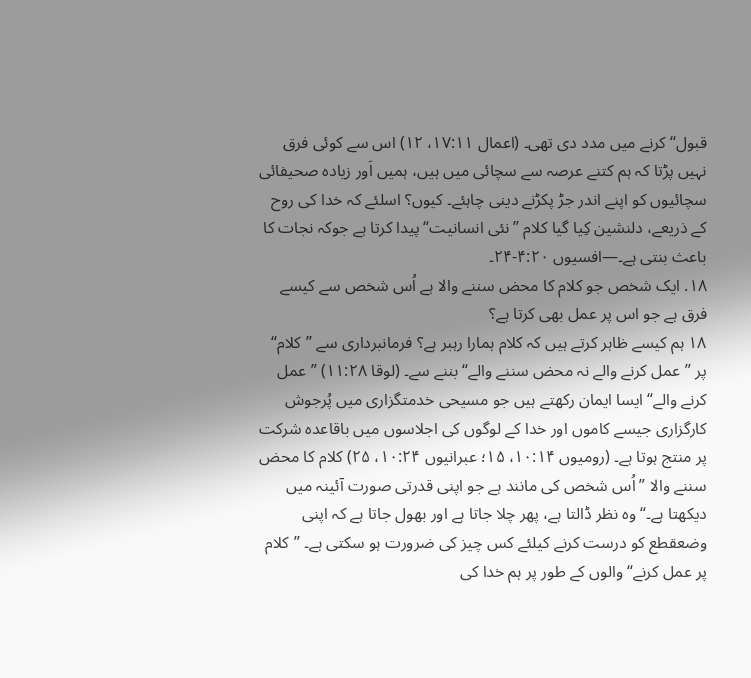قبول“ کرنے میں مدد دی تھی۔ (اعمال ۱۷:۱۱، ۱۲) اس سے کوئی فرق نہیں پڑتا کہ ہم کتنے عرصہ سے سچائی میں ہیں، ہمیں اَور زیادہ صحیفائی سچائیوں کو اپنے اندر جڑ پکڑنے دینی چاہئے۔ کیوں؟ اسلئے کہ خدا کی روح کے ذریعے، دلنشین کِیا گیا کلام ”نئی انسانیت“ پیدا کرتا ہے جوکہ نجات کا باعث بنتی ہے۔—افسیوں ۴:۲۰-۲۴۔
۱۸. ایک شخص جو کلام کا محض سننے والا ہے اُس شخص سے کیسے فرق ہے جو اس پر عمل بھی کرتا ہے؟
۱۸ ہم کیسے ظاہر کرتے ہیں کہ کلام ہمارا رہبر ہے؟ فرمانبرداری سے ”کلام“ پر ”عمل کرنے والے نہ محض سننے والے“ بننے سے۔ (لوقا ۱۱:۲۸) ”عمل کرنے والے“ ایسا ایمان رکھتے ہیں جو مسیحی خدمتگزاری میں پُرجوش کارگزاری جیسے کاموں اور خدا کے لوگوں کی اجلاسوں میں باقاعدہ شرکت پر منتج ہوتا ہے۔ (رومیوں ۱۰:۱۴، ۱۵؛ عبرانیوں ۱۰:۲۴، ۲۵) کلام کا محض سننے والا ”اُس شخص کی مانند ہے جو اپنی قدرتی صورت آئینہ میں دیکھتا ہے۔“ وہ نظر ڈالتا ہے، پھر چلا جاتا ہے اور بھول جاتا ہے کہ اپنی وضعقطع کو درست کرنے کیلئے کس چیز کی ضرورت ہو سکتی ہے۔ ”کلام پر عمل کرنے“ والوں کے طور پر ہم خدا کی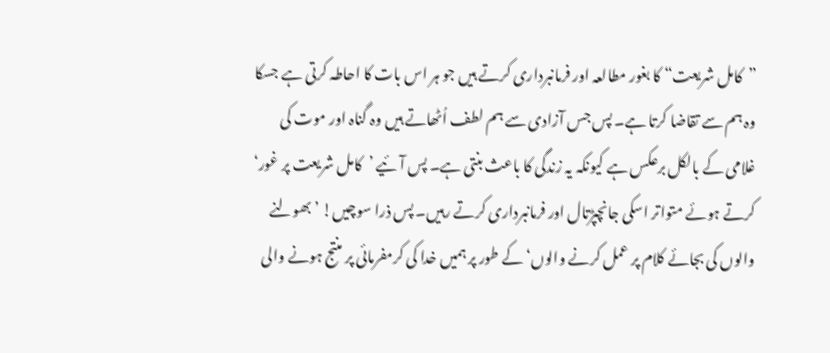”کامل شریعت“ کا بغور مطالعہ اور فرمانبرداری کرتے ہیں جو ہر اس بات کا احاطہ کرتی ہے جسکا وہ ہم سے تقاضا کرتا ہے۔ پس جس آزادی سے ہم لطف اُٹھاتے ہیں وہ گناہ اور موت کی غلامی کے بالکل برعکس ہے کیونکہ یہ زندگی کا باعث بنتی ہے۔ پس آئیے ’کامل شریعت پر غور‘ کرتے ہوئے متواتر اسکی جانچپڑتال اور فرمانبرداری کرتے رہیں۔ پس ذرا سوچیں! ’بھولنے والوں کی بجائے کلام پر عمل کرنے والوں‘ کے طور پر ہمیں خدا کی کرمفرمائی پر منتج ہونے والی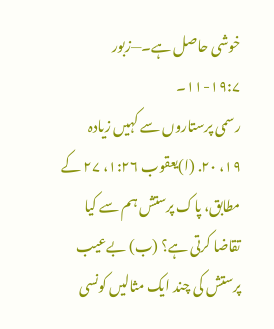خوشی حاصل ہے۔—زبور ۱۹:۷-۱۱۔
رسمی پرستاروں سے کہیں زیادہ
۱۹، ۲۰. (ا)یعقوب ۱:۲۶، ۲۷ کے مطابق، پاک پرستش ہم سے کیا تقاضا کرتی ہے؟ (ب) بےعیب پرستش کی چند ایک مثالیں کونسی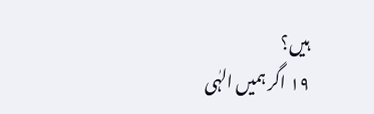ہیں؟
۱۹ اگر ہمیں الہٰی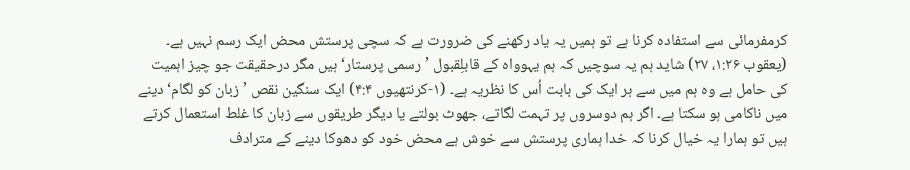کرمفرمائی سے استفادہ کرنا ہے تو ہمیں یہ یاد رکھنے کی ضرورت ہے کہ سچی پرستش محض ایک رسم نہیں ہے۔ (یعقوب ۱:۲۶، ۲۷) شاید ہم یہ سوچیں کہ ہم یہوواہ کے قابلِقبول ’رسمی پرستار‘ ہیں مگر درحقیقت جو چیز اہمیت کی حامل ہے وہ ہم میں سے ہر ایک کی بابت اُس کا نظریہ ہے۔ (۱-کرنتھیوں ۴:۴) ایک سنگین نقص ’زبان کو لگام‘ دینے میں ناکامی ہو سکتا ہے۔ اگر ہم دوسروں پر تہمت لگاتے، جھوٹ بولتے یا دیگر طریقوں سے زبان کا غلط استعمال کرتے ہیں تو ہمارا یہ خیال کرنا کہ خدا ہماری پرستش سے خوش ہے محض خود کو دھوکا دینے کے مترادف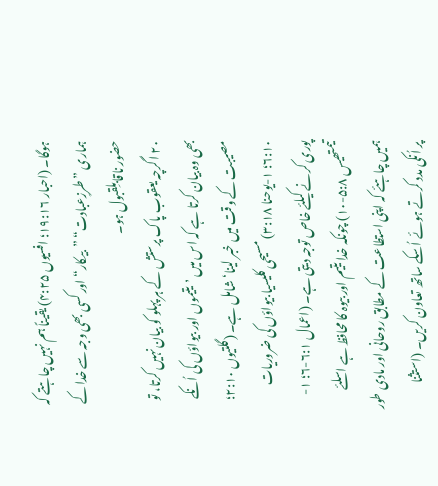ہوگا۔ (احبار ۱۹:۱۶؛ افسیوں ۴:۲۵) یقیناً ہم نہیں چاہتے کہ ہماری ”طرزِعبادت“ ”بیکار“ اور کسی بھی وجہ سے خدا کے حضور ناقابلِقبول ہو۔
۲۰ اگرچہ یعقوب پاک پرستش کے ہر پہلو کو بیان نہیں کرتا، تو بھی وہ بیان کرتا ہے کہ اس میں ’یتیموں اور بیواؤں کی اُنکے مصیبت کے وقت میں خبر لینا‘ شامل ہے۔ (گلتیوں ۲:۱۰؛ ۶:۱۰؛ ۱-یوحنا ۳:۱۸) مسیحی کلیسیا بیواؤں کی ضروریات پوری کرنے کیلئے خاص توجہ دیتی ہے۔ (اعمال ۶:۱-۶؛ ۱-تیمتھیس ۵:۸-۱۰) چونکہ خدا یتیم اور بیوہ کا محافظ ہے اسلئے ہمیں چاہئے کہ اپنی استطاعت کے مطابق روحانی اور مادی طور پر اُنکی مدد کرتے ہوئے اُسکے ساتھ تعاون کریں۔ (استثنا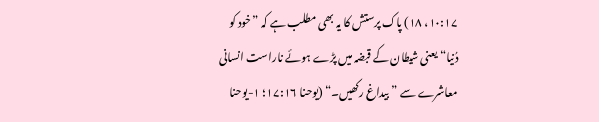۱۰:۱۷، ۱۸) پاک پرستش کا یہ بھی مطلب ہے کہ ”خود کو دُنیا“ یعنی شیطان کے قبضہ میں پڑے ہوئے ناراست انسانی معاشرے سے ”بیداغ رکھیں۔“ (یوحنا ۱۷:۱۶؛ ۱-یوحنا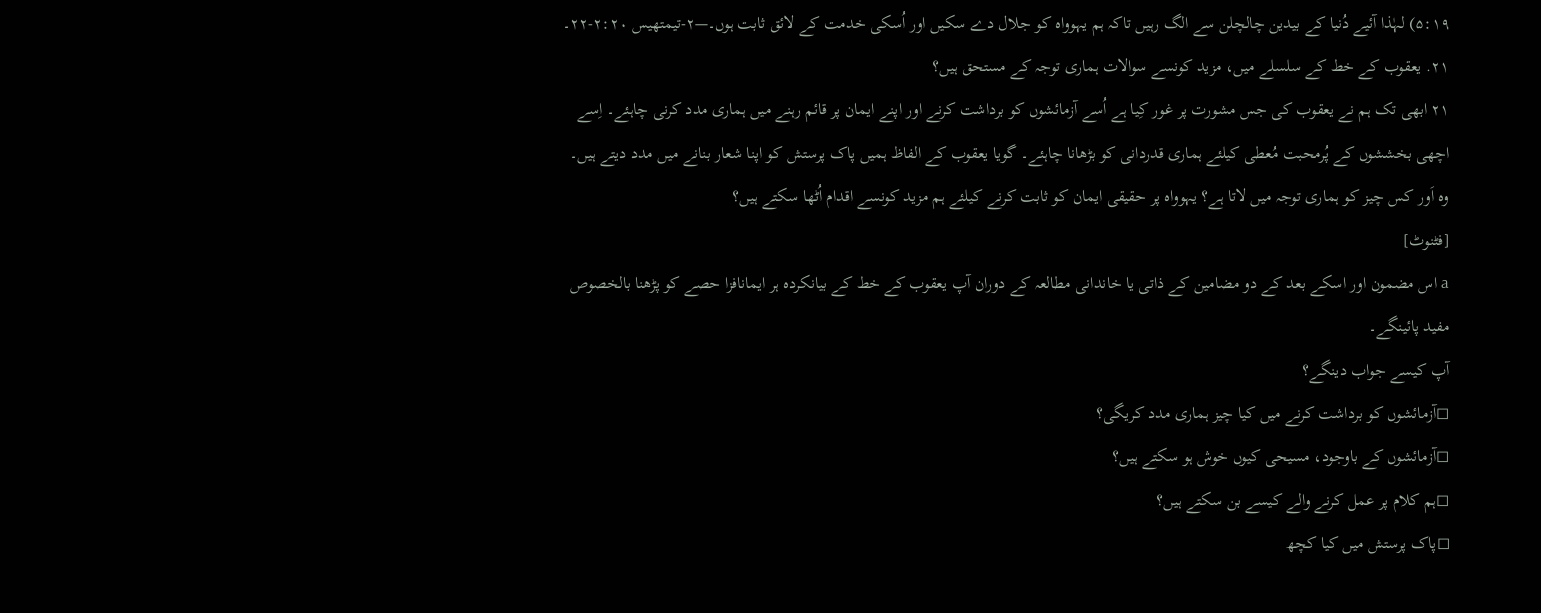۵:۱۹) لہٰذا آئیے دُنیا کے بیدین چالچلن سے الگ رہیں تاکہ ہم یہوواہ کو جلال دے سکیں اور اُسکی خدمت کے لائق ثابت ہوں۔—۲-تیمتھیس ۲:۲۰-۲۲۔
۲۱. یعقوب کے خط کے سلسلے میں، مزید کونسے سوالات ہماری توجہ کے مستحق ہیں؟
۲۱ ابھی تک ہم نے یعقوب کی جس مشورت پر غور کِیا ہے اُسے آزمائشوں کو برداشت کرنے اور اپنے ایمان پر قائم رہنے میں ہماری مدد کرنی چاہئے۔ اِسے اچھی بخششوں کے پُرمحبت مُعطی کیلئے ہماری قدردانی کو بڑھانا چاہئے۔ گویا یعقوب کے الفاظ ہمیں پاک پرستش کو اپنا شعار بنانے میں مدد دیتے ہیں۔ وہ اَور کس چیز کو ہماری توجہ میں لاتا ہے؟ یہوواہ پر حقیقی ایمان کو ثابت کرنے کیلئے ہم مزید کونسے اقدام اُٹھا سکتے ہیں؟
[فٹنوٹ]
a اس مضمون اور اسکے بعد کے دو مضامین کے ذاتی یا خاندانی مطالعہ کے دوران آپ یعقوب کے خط کے بیانکردہ ہر ایمانافزا حصے کو پڑھنا بالخصوص مفید پائینگے۔
آپ کیسے جواب دینگے؟
◻آزمائشوں کو برداشت کرنے میں کیا چیز ہماری مدد کریگی؟
◻آزمائشوں کے باوجود، مسیحی کیوں خوش ہو سکتے ہیں؟
◻ہم کلام پر عمل کرنے والے کیسے بن سکتے ہیں؟
◻پاک پرستش میں کیا کچھ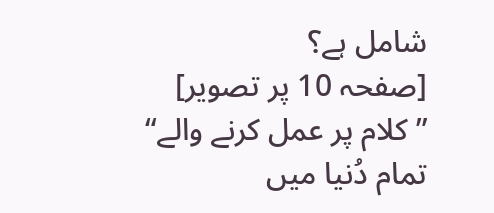شامل ہے؟
[صفحہ 10 پر تصویر]
”کلام پر عمل کرنے والے“ تمام دُنیا میں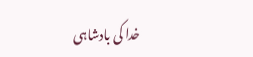خدا کی بادشاہی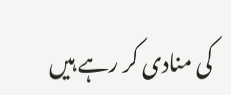کی منادی کر رہے ہیں